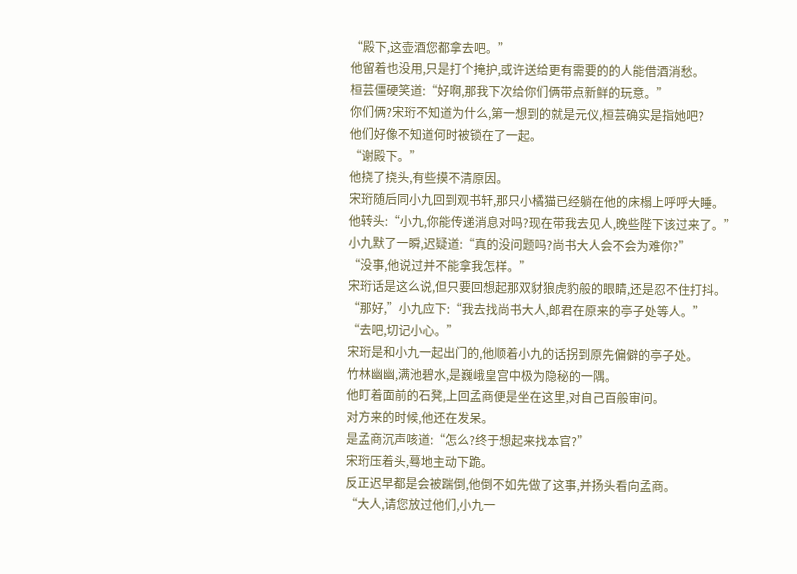“殿下,这壶酒您都拿去吧。”
他留着也没用,只是打个掩护,或许送给更有需要的的人能借酒消愁。
桓芸僵硬笑道:“好啊,那我下次给你们俩带点新鲜的玩意。”
你们俩?宋珩不知道为什么,第一想到的就是元仪,桓芸确实是指她吧?
他们好像不知道何时被锁在了一起。
“谢殿下。”
他挠了挠头,有些摸不清原因。
宋珩随后同小九回到观书轩,那只小橘猫已经躺在他的床榻上呼呼大睡。
他转头:“小九,你能传递消息对吗?现在带我去见人,晚些陛下该过来了。”
小九默了一瞬,迟疑道:“真的没问题吗?尚书大人会不会为难你?”
“没事,他说过并不能拿我怎样。”
宋珩话是这么说,但只要回想起那双豺狼虎豹般的眼睛,还是忍不住打抖。
“那好,”小九应下:“我去找尚书大人,郎君在原来的亭子处等人。”
“去吧,切记小心。”
宋珩是和小九一起出门的,他顺着小九的话拐到原先偏僻的亭子处。
竹林幽幽,满池碧水,是巍峨皇宫中极为隐秘的一隅。
他盯着面前的石凳,上回孟商便是坐在这里,对自己百般审问。
对方来的时候,他还在发呆。
是孟商沉声咳道:“怎么?终于想起来找本官?”
宋珩压着头,蓦地主动下跪。
反正迟早都是会被踹倒,他倒不如先做了这事,并扬头看向孟商。
“大人,请您放过他们,小九一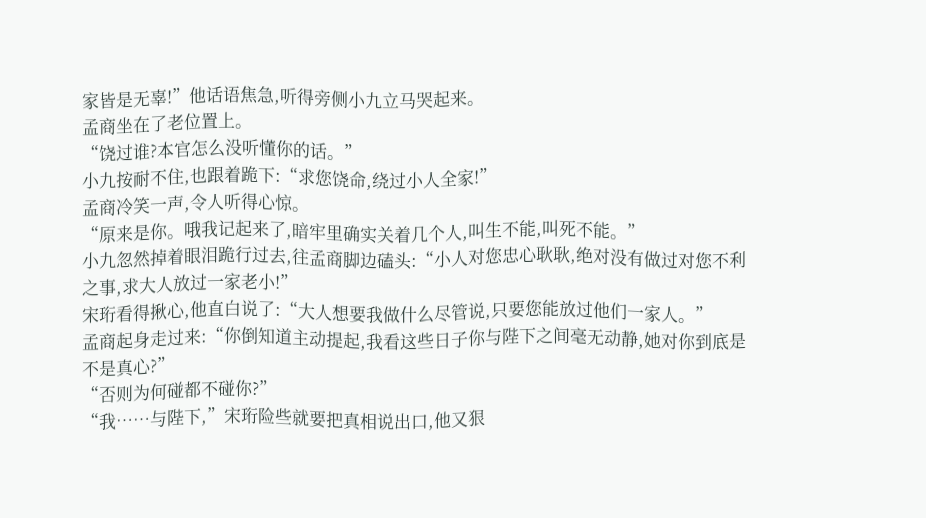家皆是无辜!”他话语焦急,听得旁侧小九立马哭起来。
孟商坐在了老位置上。
“饶过谁?本官怎么没听懂你的话。”
小九按耐不住,也跟着跪下:“求您饶命,绕过小人全家!”
孟商冷笑一声,令人听得心惊。
“原来是你。哦我记起来了,暗牢里确实关着几个人,叫生不能,叫死不能。”
小九忽然掉着眼泪跪行过去,往孟商脚边磕头:“小人对您忠心耿耿,绝对没有做过对您不利之事,求大人放过一家老小!”
宋珩看得揪心,他直白说了:“大人想要我做什么尽管说,只要您能放过他们一家人。”
孟商起身走过来:“你倒知道主动提起,我看这些日子你与陛下之间毫无动静,她对你到底是不是真心?”
“否则为何碰都不碰你?”
“我……与陛下,”宋珩险些就要把真相说出口,他又狠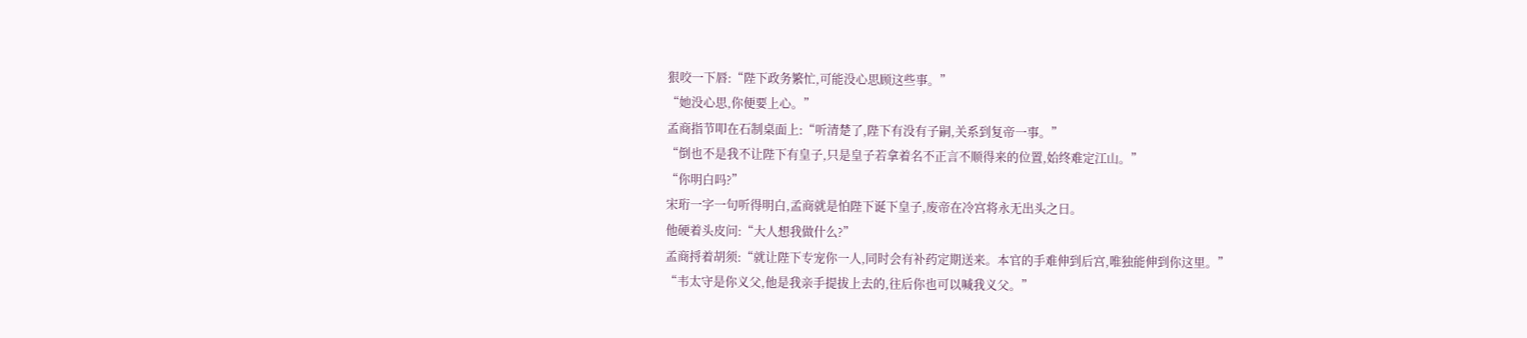狠咬一下唇:“陛下政务繁忙,可能没心思顾这些事。”
“她没心思,你便要上心。”
孟商指节叩在石制桌面上:“听清楚了,陛下有没有子嗣,关系到复帝一事。”
“倒也不是我不让陛下有皇子,只是皇子若拿着名不正言不顺得来的位置,始终难定江山。”
“你明白吗?”
宋珩一字一句听得明白,孟商就是怕陛下诞下皇子,废帝在冷宫将永无出头之日。
他硬着头皮问:“大人想我做什么?”
孟商捋着胡须:“就让陛下专宠你一人,同时会有补药定期送来。本官的手难伸到后宫,唯独能伸到你这里。”
“韦太守是你义父,他是我亲手提拔上去的,往后你也可以喊我义父。”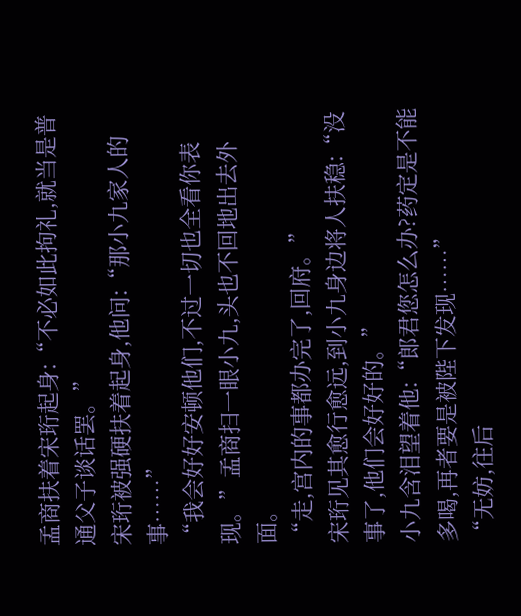孟商扶着宋珩起身:“不必如此拘礼,就当是普通父子谈话罢。”
宋珩被强硬扶着起身,他问:“那小九家人的事……”
“我会好好安顿他们,不过一切也全看你表现。”孟商扫一眼小九,头也不回地出去外面。
“走,宫内的事都办完了,回府。”
宋珩见其愈行愈远,到小九身边将人扶稳:“没事了,他们会好好的。”
小九含泪望着他:“郎君您怎么办?药定是不能多喝,再者要是被陛下发现……”
“无妨,往后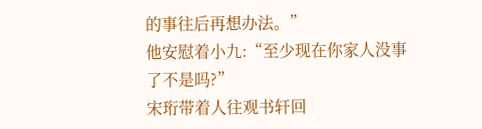的事往后再想办法。”
他安慰着小九:“至少现在你家人没事了不是吗?”
宋珩带着人往观书轩回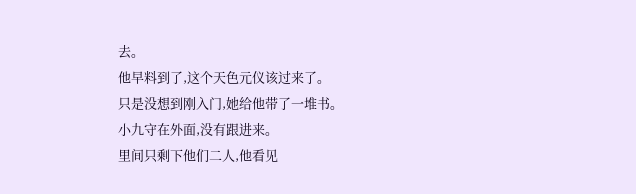去。
他早料到了,这个天色元仪该过来了。
只是没想到刚入门,她给他带了一堆书。
小九守在外面,没有跟进来。
里间只剩下他们二人,他看见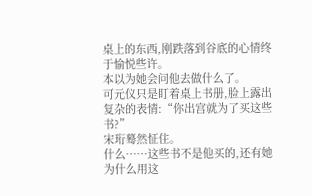桌上的东西,刚跌落到谷底的心情终于愉悦些许。
本以为她会问他去做什么了。
可元仪只是盯着桌上书册,脸上露出复杂的表情:“你出宫就为了买这些书?”
宋珩蓦然怔住。
什么……这些书不是他买的,还有她为什么用这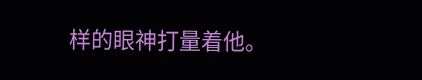样的眼神打量着他。